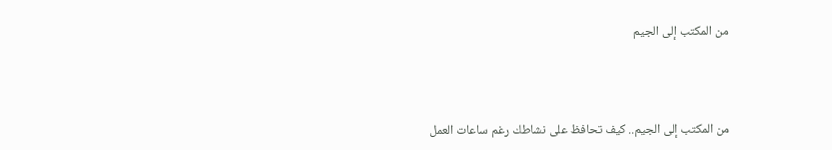من المكتب إلى الجيم



من المكتب إلى الجيم.. كيف تحافظ على نشاطك رغم ساعات العمل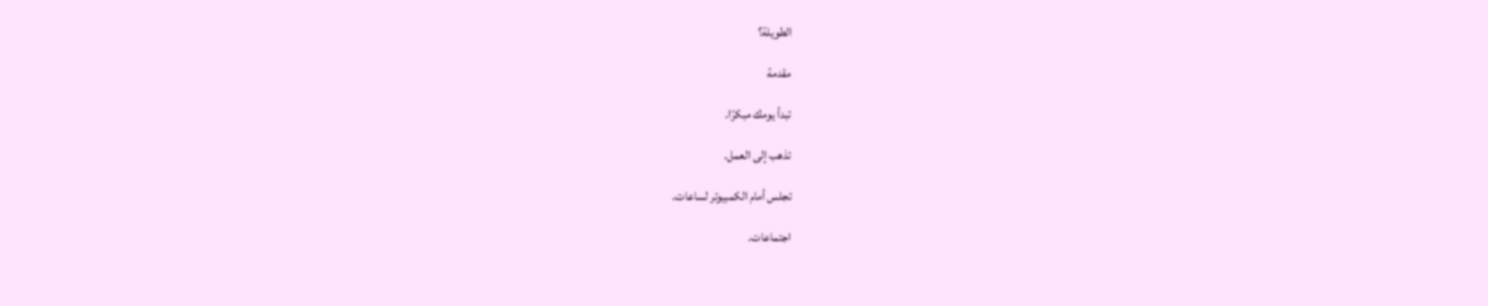الطويلة؟

مقدمة

تبدأ يومك مبكرًا.

تذهب إلى العمل.

تجلس أمام الكمبيوتر لساعات.

اجتماعات.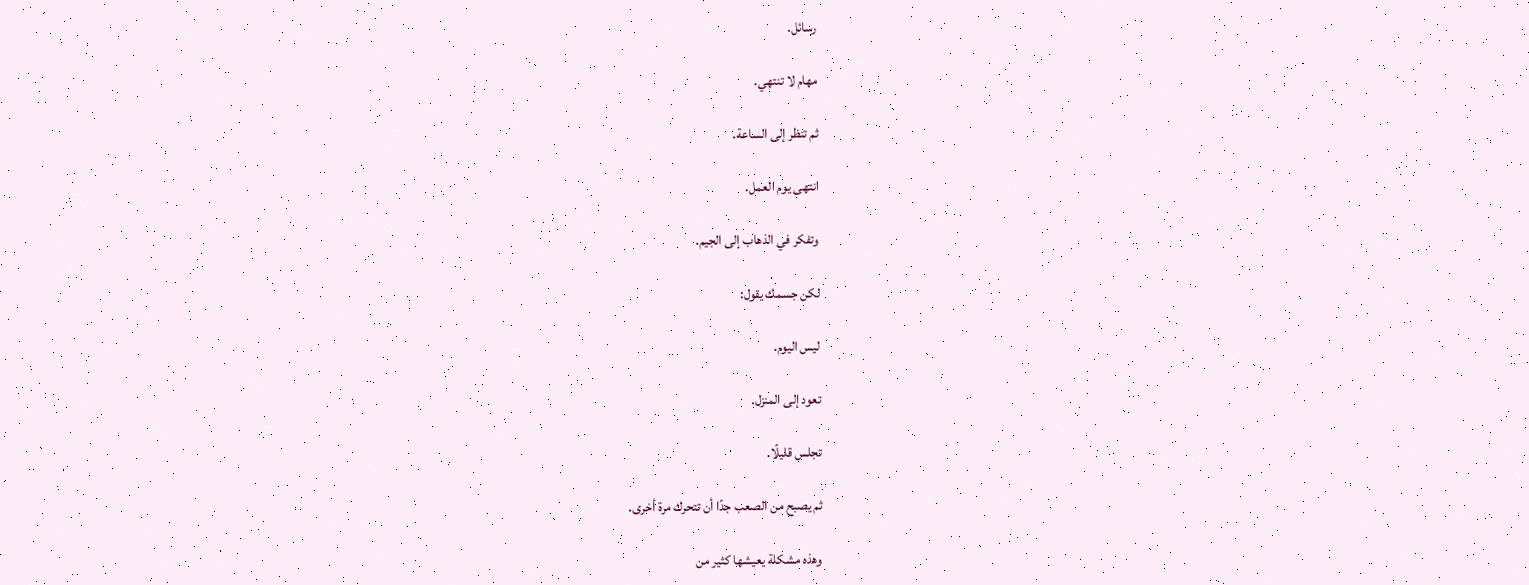رسائل.

مهام لا تنتهي.

ثم تنظر إلى الساعة.

انتهى يوم العمل.

وتفكر في الذهاب إلى الجيم.

لكن جسمك يقول:

ليس اليوم.

تعود إلى المنزل.

تجلس قليلًا.

ثم يصبح من الصعب جدًا أن تتحرك مرة أخرى.

وهذه مشكلة يعيشها كثير من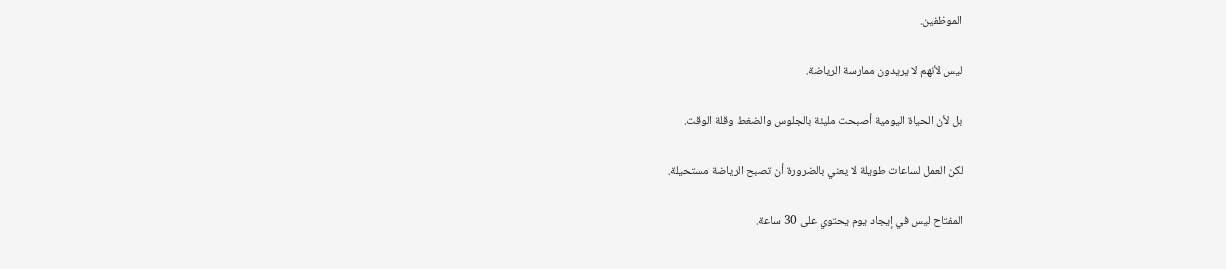الموظفين.

ليس لأنهم لا يريدون ممارسة الرياضة.

بل لأن الحياة اليومية أصبحت مليئة بالجلوس والضغط وقلة الوقت.

لكن العمل لساعات طويلة لا يعني بالضرورة أن تصبح الرياضة مستحيلة.

المفتاح ليس في إيجاد يوم يحتوي على 30 ساعة.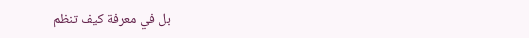بل في معرفة كيف تنظم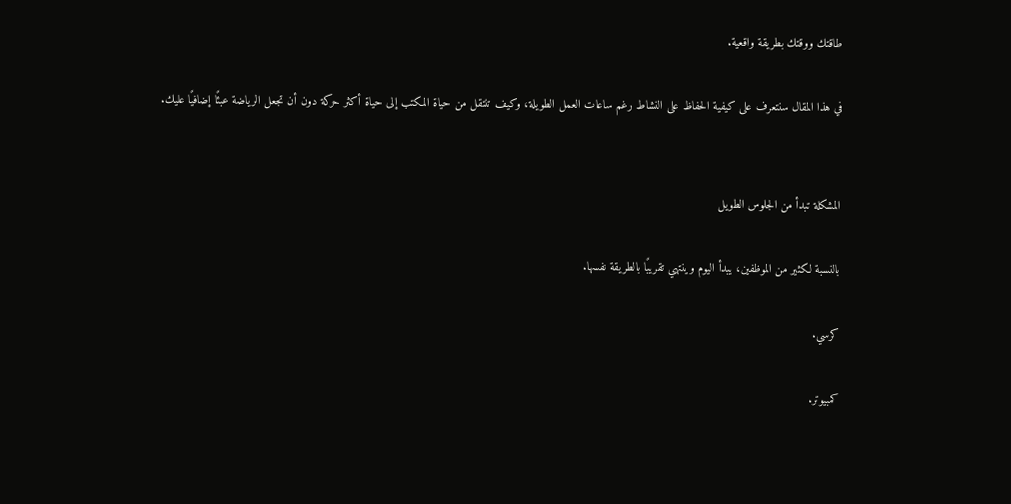طاقتك ووقتك بطريقة واقعية.

في هذا المقال سنتعرف على كيفية الحفاظ على النشاط رغم ساعات العمل الطويلة، وكيف تنتقل من حياة المكتب إلى حياة أكثر حركة دون أن تجعل الرياضة عبئًا إضافيًا عليك.


المشكلة تبدأ من الجلوس الطويل

بالنسبة لكثير من الموظفين، يبدأ اليوم وينتهي تقريبًا بالطريقة نفسها.

كرسي.

كمبيوتر.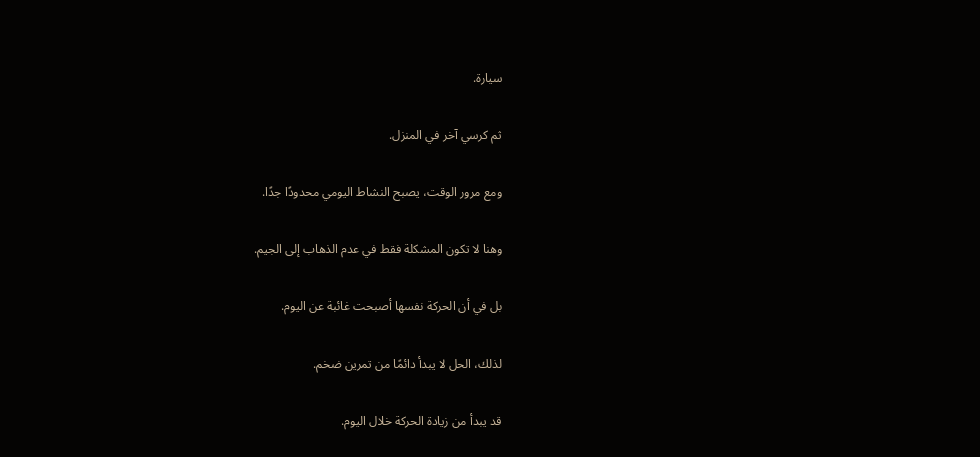سيارة.

ثم كرسي آخر في المنزل.

ومع مرور الوقت، يصبح النشاط اليومي محدودًا جدًا.

وهنا لا تكون المشكلة فقط في عدم الذهاب إلى الجيم.

بل في أن الحركة نفسها أصبحت غائبة عن اليوم.

لذلك، الحل لا يبدأ دائمًا من تمرين ضخم.

قد يبدأ من زيادة الحركة خلال اليوم.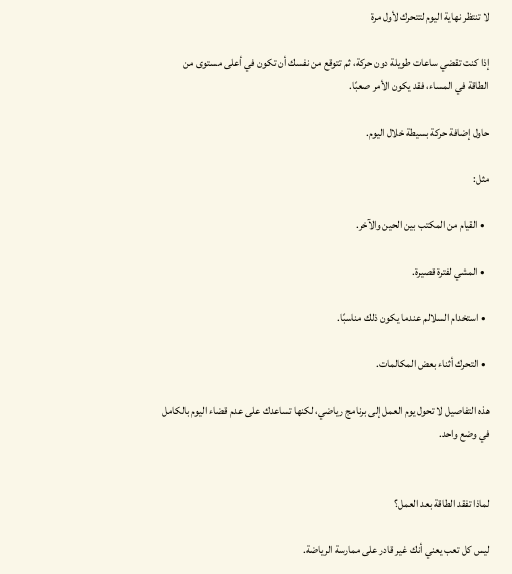لا تنتظر نهاية اليوم لتتحرك لأول مرة

إذا كنت تقضي ساعات طويلة دون حركة، ثم تتوقع من نفسك أن تكون في أعلى مستوى من الطاقة في المساء، فقد يكون الأمر صعبًا.

حاول إضافة حركة بسيطة خلال اليوم.

مثل:

  • القيام من المكتب بين الحين والآخر.

  • المشي لفترة قصيرة.

  • استخدام السلالم عندما يكون ذلك مناسبًا.

  • التحرك أثناء بعض المكالمات.

هذه التفاصيل لا تحول يوم العمل إلى برنامج رياضي، لكنها تساعدك على عدم قضاء اليوم بالكامل في وضع واحد.


لماذا تفقد الطاقة بعد العمل؟

ليس كل تعب يعني أنك غير قادر على ممارسة الرياضة.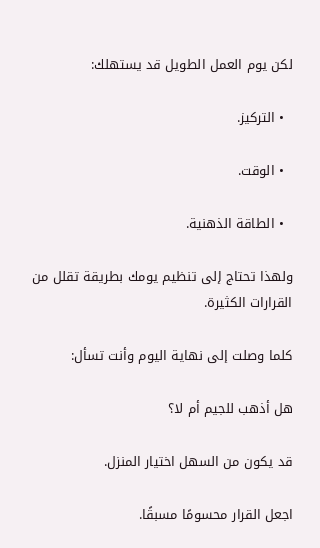لكن يوم العمل الطويل قد يستهلك:

  • التركيز.

  • الوقت.

  • الطاقة الذهنية.

ولهذا تحتاج إلى تنظيم يومك بطريقة تقلل من القرارات الكثيرة.

كلما وصلت إلى نهاية اليوم وأنت تسأل:

هل أذهب للجيم أم لا؟

قد يكون من السهل اختيار المنزل.

اجعل القرار محسومًا مسبقًا.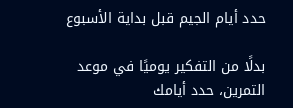حدد أيام الجيم قبل بداية الأسبوع

بدلًا من التفكير يوميًا في موعد التمرين، حدد أيامك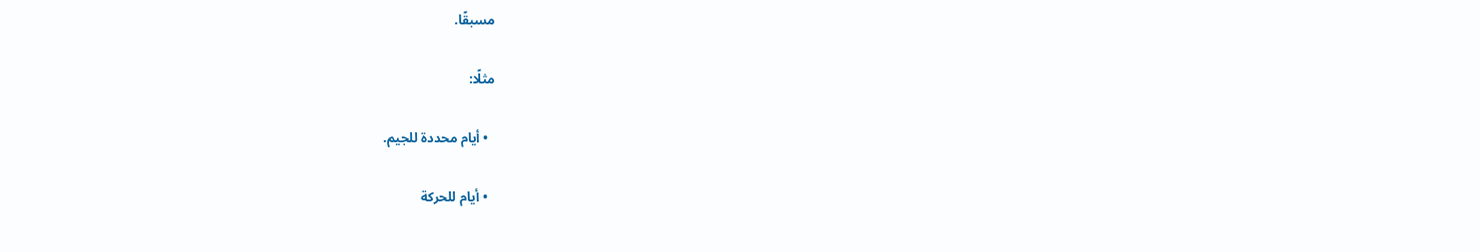مسبقًا.

مثلًا:

  • أيام محددة للجيم.

  • أيام للحركة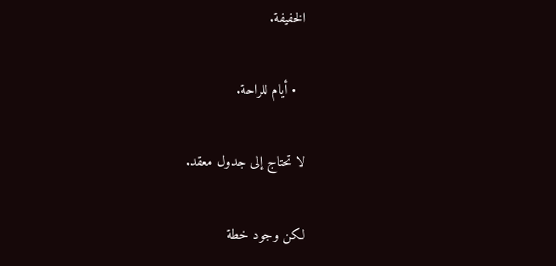الخفيفة.

  • أيام للراحة.

لا تحتاج إلى جدول معقد.

لكن وجود خطة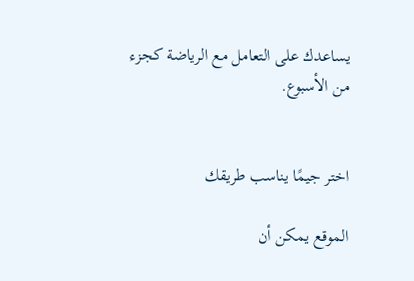يساعدك على التعامل مع الرياضة كجزء من الأسبوع.


اختر جيمًا يناسب طريقك

الموقع يمكن أن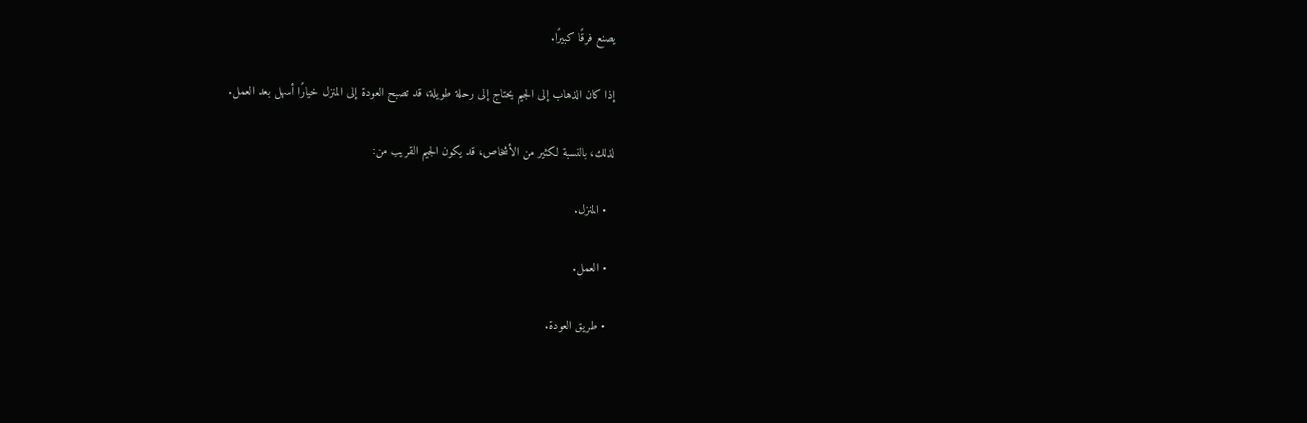يصنع فرقًا كبيرًا.

إذا كان الذهاب إلى الجيم يحتاج إلى رحلة طويلة، قد تصبح العودة إلى المنزل خيارًا أسهل بعد العمل.

لذلك، بالنسبة لكثير من الأشخاص، قد يكون الجيم القريب من:

  • المنزل.

  • العمل.

  • طريق العودة.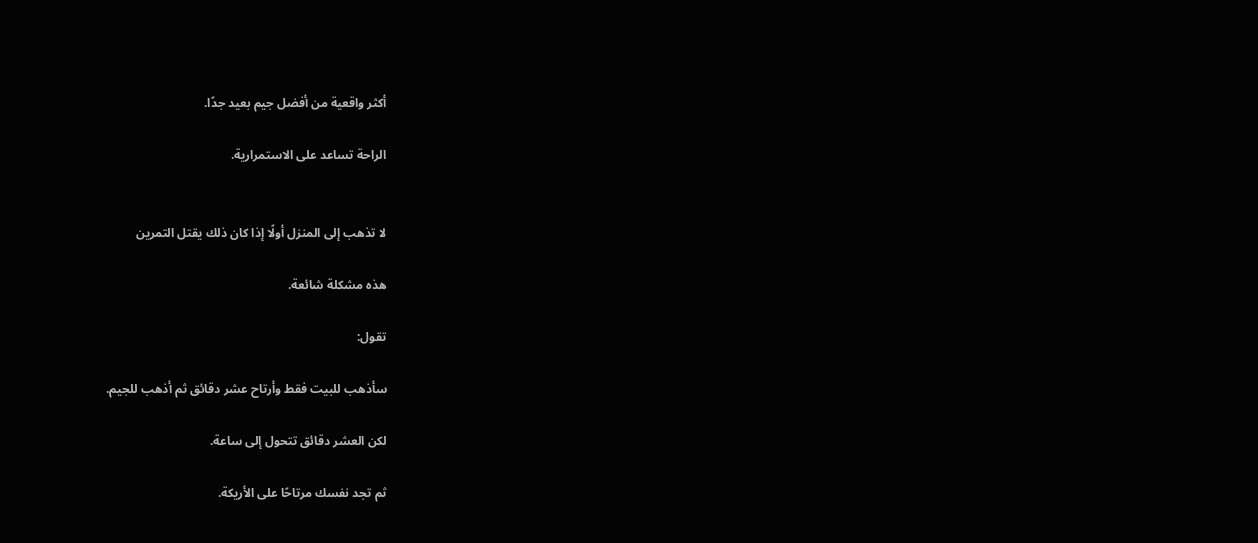أكثر واقعية من أفضل جيم بعيد جدًا.

الراحة تساعد على الاستمرارية.


لا تذهب إلى المنزل أولًا إذا كان ذلك يقتل التمرين

هذه مشكلة شائعة.

تقول:

سأذهب للبيت فقط وأرتاح عشر دقائق ثم أذهب للجيم.

لكن العشر دقائق تتحول إلى ساعة.

ثم تجد نفسك مرتاحًا على الأريكة.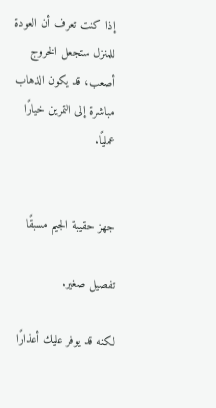إذا كنت تعرف أن العودة للمنزل ستجعل الخروج أصعب، قد يكون الذهاب مباشرة إلى التمرين خيارًا عمليًا.


جهز حقيبة الجيم مسبقًا

تفصيل صغير.

لكنه قد يوفر عليك أعذارًا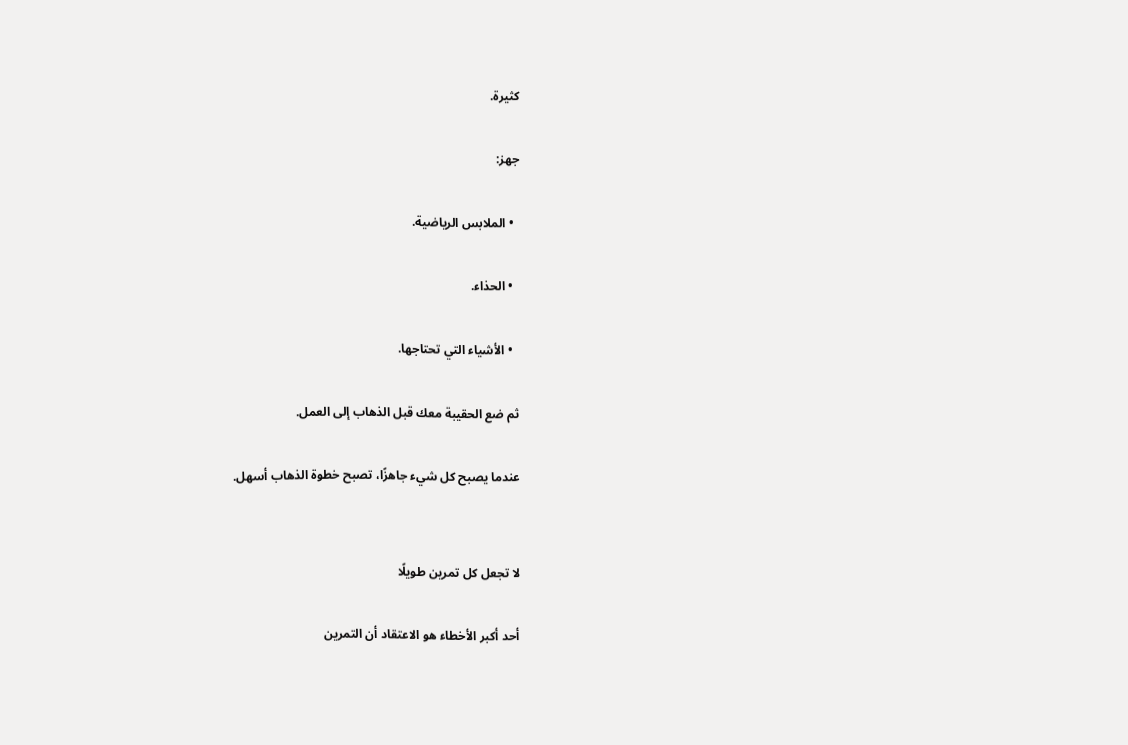كثيرة.

جهز:

  • الملابس الرياضية.

  • الحذاء.

  • الأشياء التي تحتاجها.

ثم ضع الحقيبة معك قبل الذهاب إلى العمل.

عندما يصبح كل شيء جاهزًا، تصبح خطوة الذهاب أسهل.


لا تجعل كل تمرين طويلًا

أحد أكبر الأخطاء هو الاعتقاد أن التمرين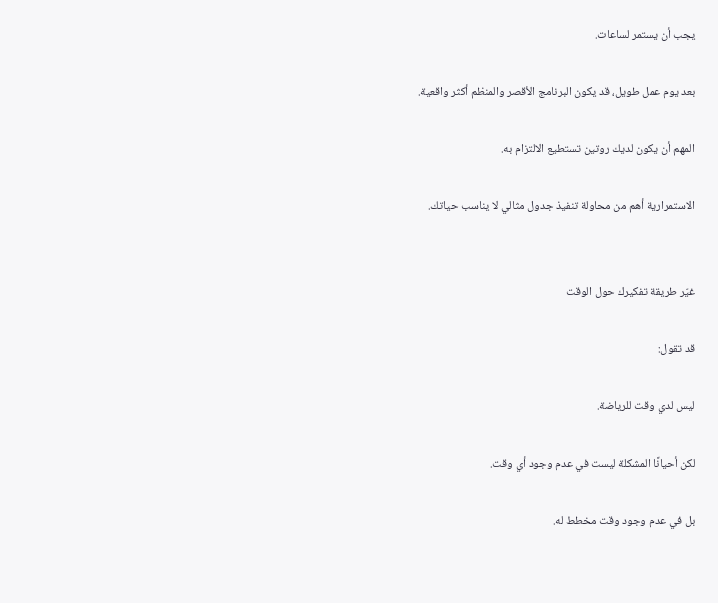يجب أن يستمر لساعات.

بعد يوم عمل طويل، قد يكون البرنامج الأقصر والمنظم أكثر واقعية.

المهم أن يكون لديك روتين تستطيع الالتزام به.

الاستمرارية أهم من محاولة تنفيذ جدول مثالي لا يناسب حياتك.


غيّر طريقة تفكيرك حول الوقت

قد تقول:

ليس لدي وقت للرياضة.

لكن أحيانًا المشكلة ليست في عدم وجود أي وقت.

بل في عدم وجود وقت مخطط له.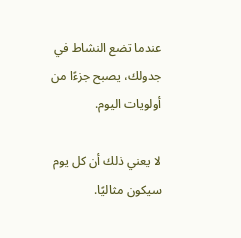عندما تضع النشاط في جدولك، يصبح جزءًا من أولويات اليوم.

لا يعني ذلك أن كل يوم سيكون مثاليًا.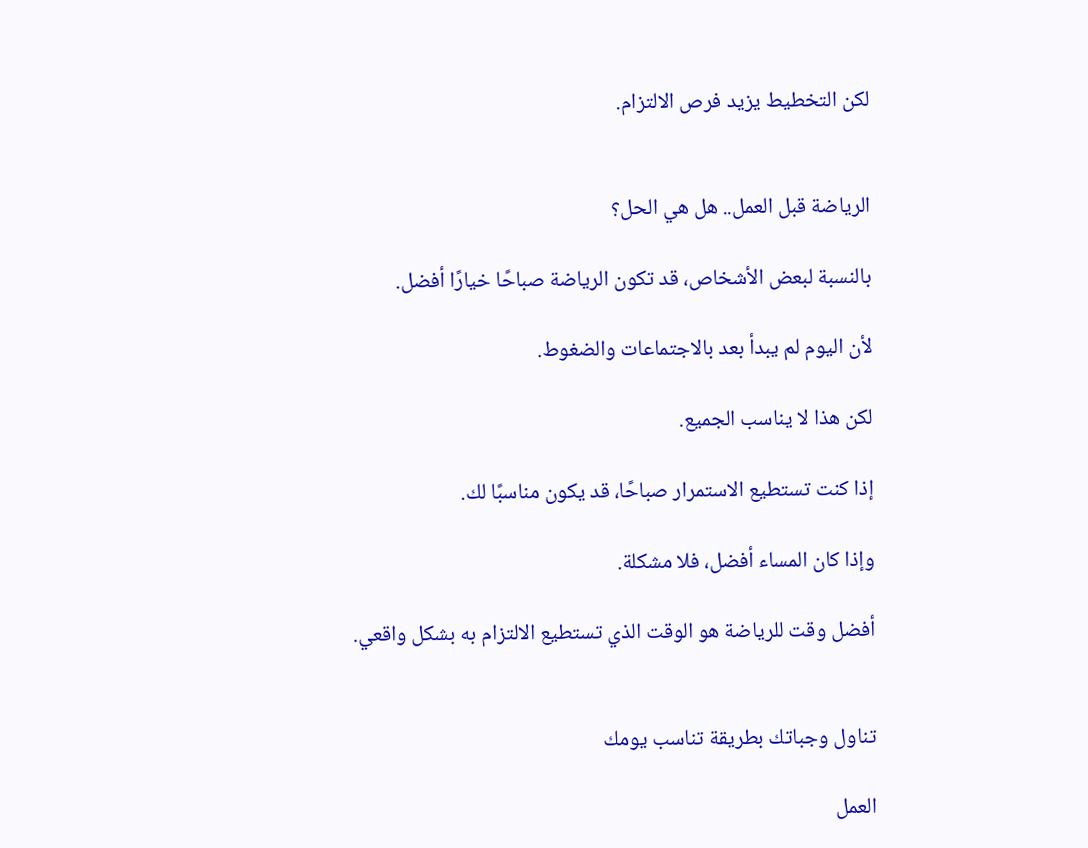لكن التخطيط يزيد فرص الالتزام.


الرياضة قبل العمل.. هل هي الحل؟

بالنسبة لبعض الأشخاص، قد تكون الرياضة صباحًا خيارًا أفضل.

لأن اليوم لم يبدأ بعد بالاجتماعات والضغوط.

لكن هذا لا يناسب الجميع.

إذا كنت تستطيع الاستمرار صباحًا، قد يكون مناسبًا لك.

وإذا كان المساء أفضل، فلا مشكلة.

أفضل وقت للرياضة هو الوقت الذي تستطيع الالتزام به بشكل واقعي.


تناول وجباتك بطريقة تناسب يومك

العمل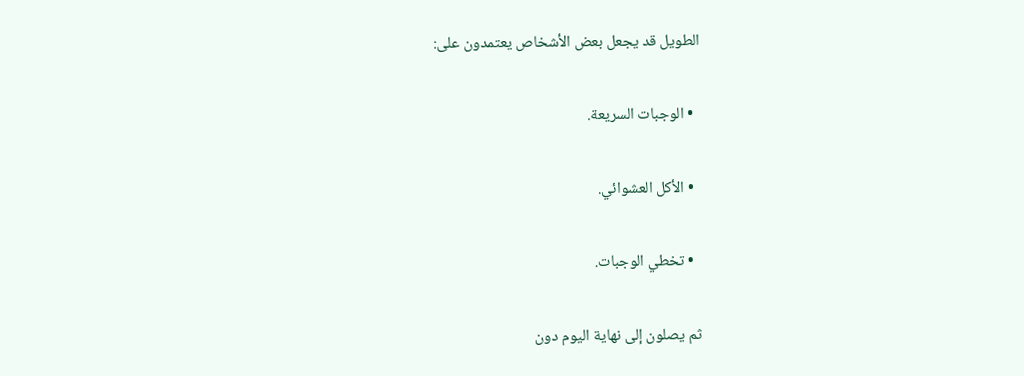الطويل قد يجعل بعض الأشخاص يعتمدون على:

  • الوجبات السريعة.

  • الأكل العشوائي.

  • تخطي الوجبات.

ثم يصلون إلى نهاية اليوم دون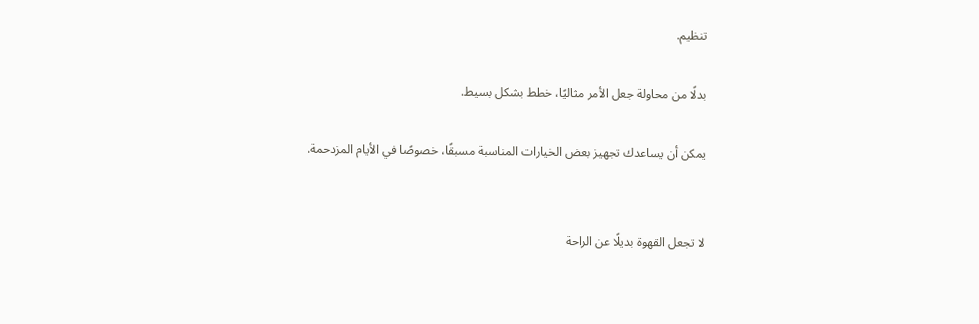تنظيم.

بدلًا من محاولة جعل الأمر مثاليًا، خطط بشكل بسيط.

يمكن أن يساعدك تجهيز بعض الخيارات المناسبة مسبقًا، خصوصًا في الأيام المزدحمة.


لا تجعل القهوة بديلًا عن الراحة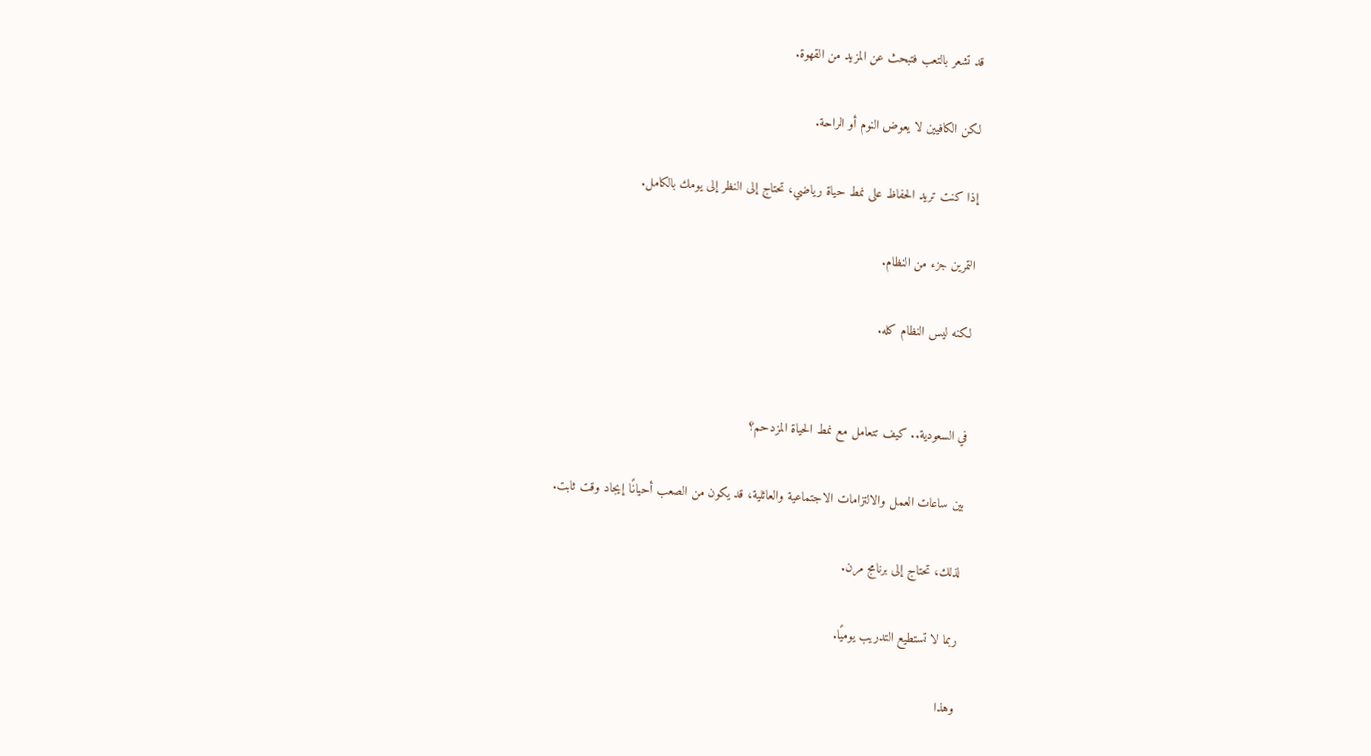قد تشعر بالتعب فتبحث عن المزيد من القهوة.

لكن الكافيين لا يعوض النوم أو الراحة.

إذا كنت تريد الحفاظ على نمط حياة رياضي، تحتاج إلى النظر إلى يومك بالكامل.

التمرين جزء من النظام.

لكنه ليس النظام كله.


في السعودية.. كيف تتعامل مع نمط الحياة المزدحم؟

بين ساعات العمل والالتزامات الاجتماعية والعائلية، قد يكون من الصعب أحيانًا إيجاد وقت ثابت.

لذلك، تحتاج إلى برنامج مرن.

ربما لا تستطيع التدريب يوميًا.

وهذا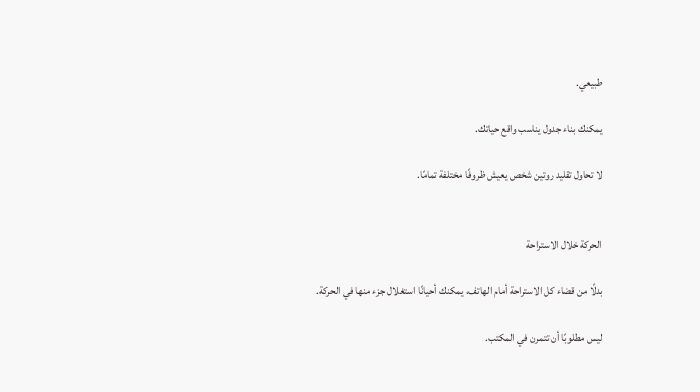طبيعي.

يمكنك بناء جدول يناسب واقع حياتك.

لا تحاول تقليد روتين شخص يعيش ظروفًا مختلفة تمامًا.


الحركة خلال الاستراحة

بدلًا من قضاء كل الاستراحة أمام الهاتف، يمكنك أحيانًا استغلال جزء منها في الحركة.

ليس مطلوبًا أن تتمرن في المكتب.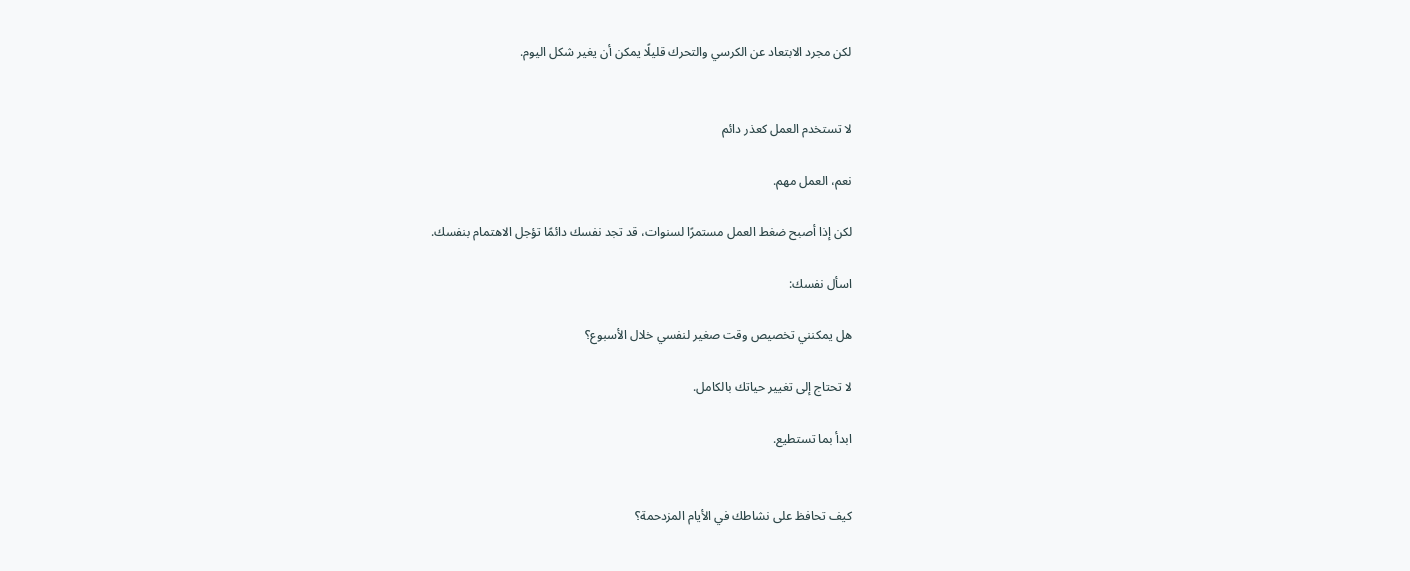لكن مجرد الابتعاد عن الكرسي والتحرك قليلًا يمكن أن يغير شكل اليوم.


لا تستخدم العمل كعذر دائم

نعم، العمل مهم.

لكن إذا أصبح ضغط العمل مستمرًا لسنوات، قد تجد نفسك دائمًا تؤجل الاهتمام بنفسك.

اسأل نفسك:

هل يمكنني تخصيص وقت صغير لنفسي خلال الأسبوع؟

لا تحتاج إلى تغيير حياتك بالكامل.

ابدأ بما تستطيع.


كيف تحافظ على نشاطك في الأيام المزدحمة؟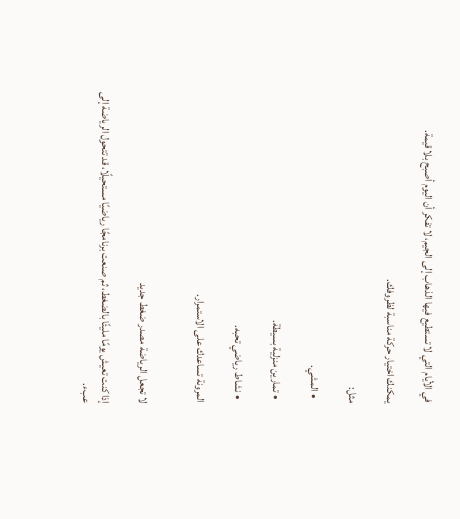في الأيام التي لا تستطيع فيها الذهاب إلى الجيم، لا تفكر أن اليوم أصبح بلا قيمة.

يمكنك اختيار حركة مناسبة لظروفك.

مثل:

  • المشي.

  • تمارين منزلية بسيطة.

  • نشاط رياضي تحبه.

المرونة تساعدك على الاستمرار.


لا تجعل الرياضة مصدر ضغط جديد

إذا كنت تعيش يومًا مليئًا بالضغط، ثم صنعت برنامجًا رياضيًا مستحيلًا، قد تتحول الرياضة إلى عبء.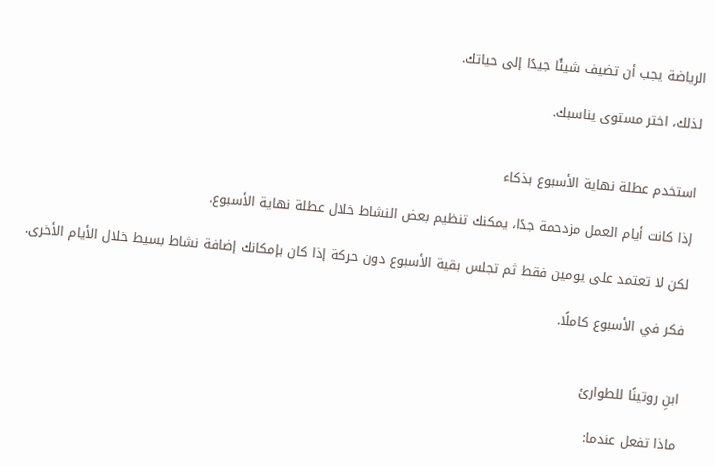الرياضة يجب أن تضيف شيئًا جيدًا إلى حياتك.

لذلك، اختر مستوى يناسبك.


استخدم عطلة نهاية الأسبوع بذكاء

إذا كانت أيام العمل مزدحمة جدًا، يمكنك تنظيم بعض النشاط خلال عطلة نهاية الأسبوع.

لكن لا تعتمد على يومين فقط ثم تجلس بقية الأسبوع دون حركة إذا كان بإمكانك إضافة نشاط بسيط خلال الأيام الأخرى.

فكر في الأسبوع كاملًا.


ابنِ روتينًا للطوارئ

ماذا تفعل عندما: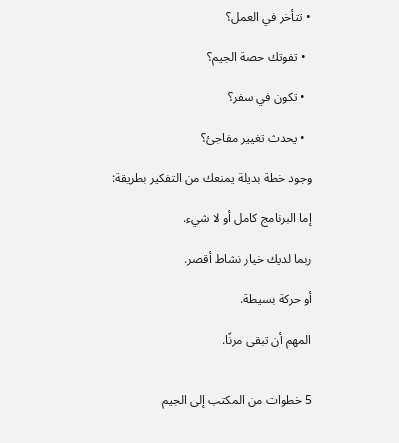• تتأخر في العمل؟

  • تفوتك حصة الجيم؟

  • تكون في سفر؟

  • يحدث تغيير مفاجئ؟

وجود خطة بديلة يمنعك من التفكير بطريقة:

إما البرنامج كامل أو لا شيء.

ربما لديك خيار نشاط أقصر.

أو حركة بسيطة.

المهم أن تبقى مرنًا.


5 خطوات من المكتب إلى الجيم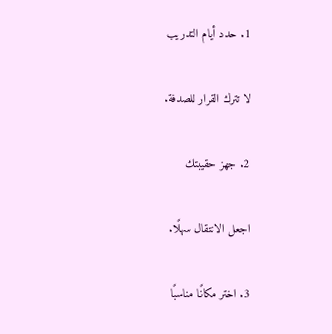1. حدد أيام التدريب

لا تترك القرار للصدفة.

2. جهز حقيبتك

اجعل الانتقال سهلًا.

3. اختر مكانًا مناسبًا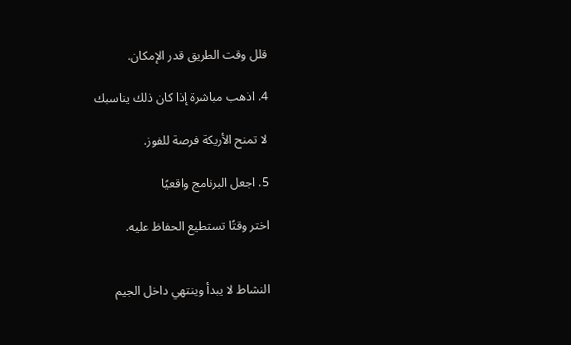قلل وقت الطريق قدر الإمكان.

4. اذهب مباشرة إذا كان ذلك يناسبك

لا تمنح الأريكة فرصة للفوز.

5. اجعل البرنامج واقعيًا

اختر وقتًا تستطيع الحفاظ عليه.


النشاط لا يبدأ وينتهي داخل الجيم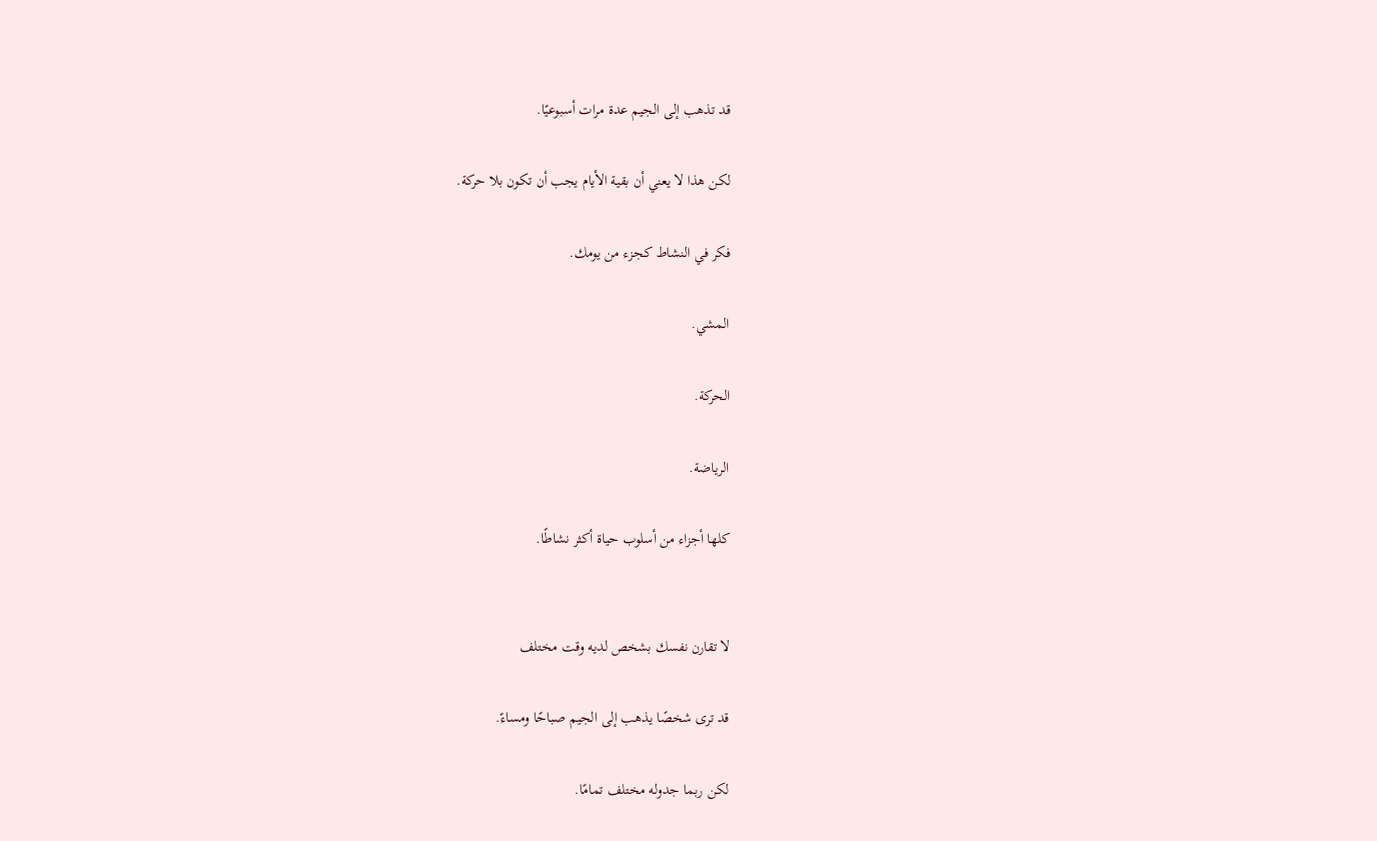قد تذهب إلى الجيم عدة مرات أسبوعيًا.

لكن هذا لا يعني أن بقية الأيام يجب أن تكون بلا حركة.

فكر في النشاط كجزء من يومك.

المشي.

الحركة.

الرياضة.

كلها أجزاء من أسلوب حياة أكثر نشاطًا.


لا تقارن نفسك بشخص لديه وقت مختلف

قد ترى شخصًا يذهب إلى الجيم صباحًا ومساءً.

لكن ربما جدوله مختلف تمامًا.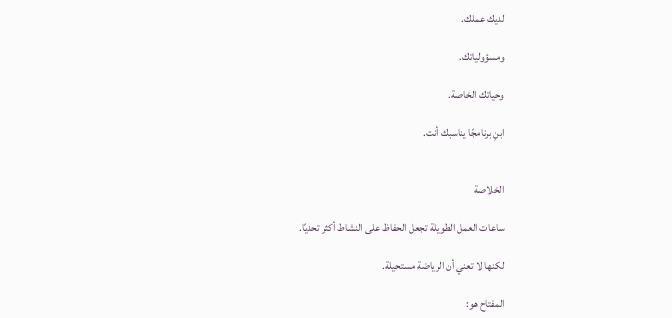لديك عملك.

ومسؤولياتك.

وحياتك الخاصة.

ابنِ برنامجًا يناسبك أنت.


الخلاصة

ساعات العمل الطويلة تجعل الحفاظ على النشاط أكثر تحديًا.

لكنها لا تعني أن الرياضة مستحيلة.

المفتاح هو: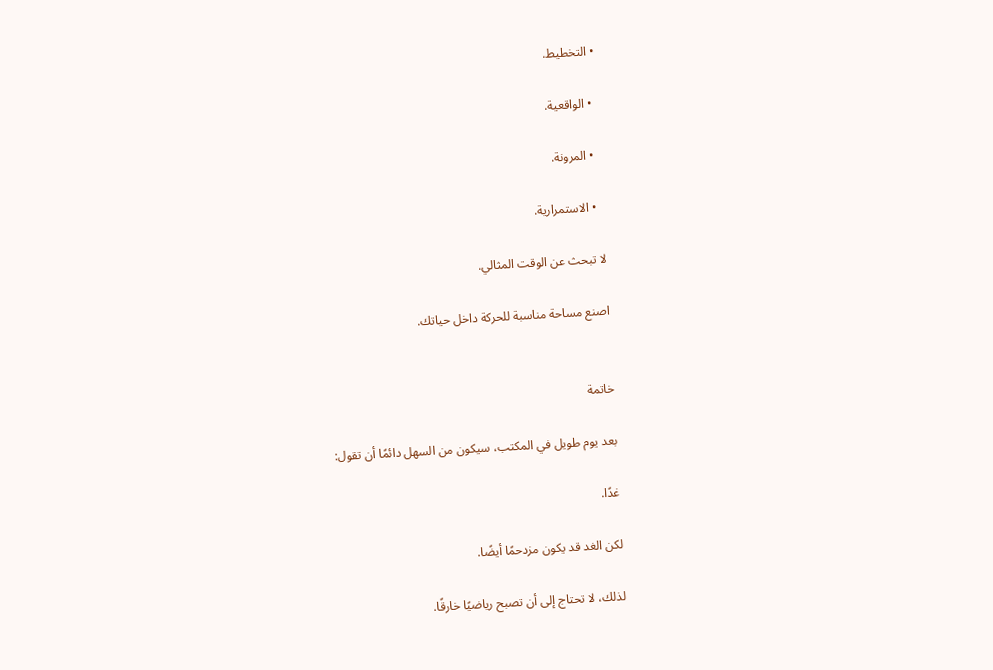• التخطيط.

  • الواقعية.

  • المرونة.

  • الاستمرارية.

لا تبحث عن الوقت المثالي.

اصنع مساحة مناسبة للحركة داخل حياتك.


خاتمة

بعد يوم طويل في المكتب، سيكون من السهل دائمًا أن تقول:

غدًا.

لكن الغد قد يكون مزدحمًا أيضًا.

لذلك، لا تحتاج إلى أن تصبح رياضيًا خارقًا.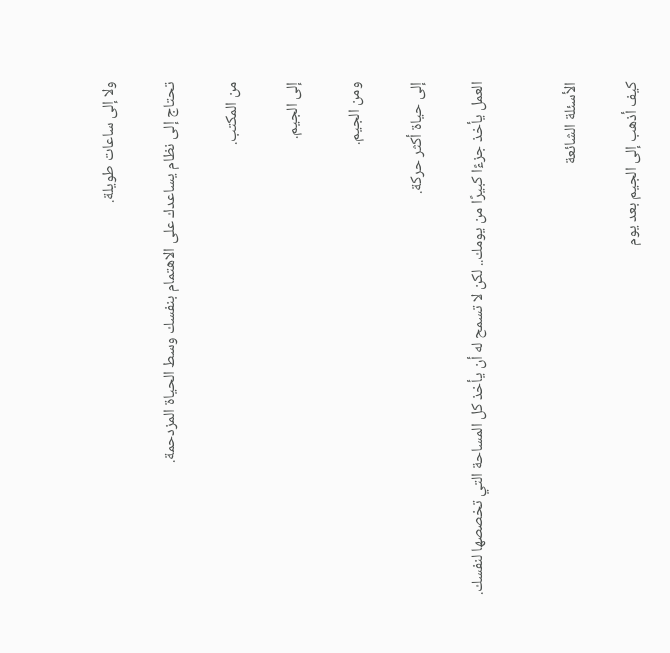ولا إلى ساعات طويلة.

تحتاج إلى نظام يساعدك على الاهتمام بنفسك وسط الحياة المزدحمة.

من المكتب.

إلى الجيم.

ومن الجيم.

إلى حياة أكثر حركة.

العمل يأخذ جزءًا كبيرًا من يومك.. لكن لا تسمح له أن يأخذ كل المساحة التي تخصصها لنفسك.


الأسئلة الشائعة

كيف أذهب إلى الجيم بعد يوم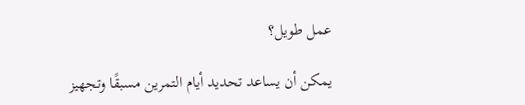عمل طويل؟

يمكن أن يساعد تحديد أيام التمرين مسبقًا وتجهيز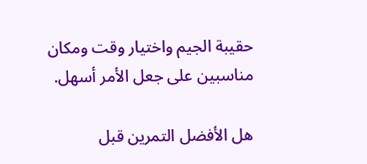حقيبة الجيم واختيار وقت ومكان مناسبين على جعل الأمر أسهل.

هل الأفضل التمرين قبل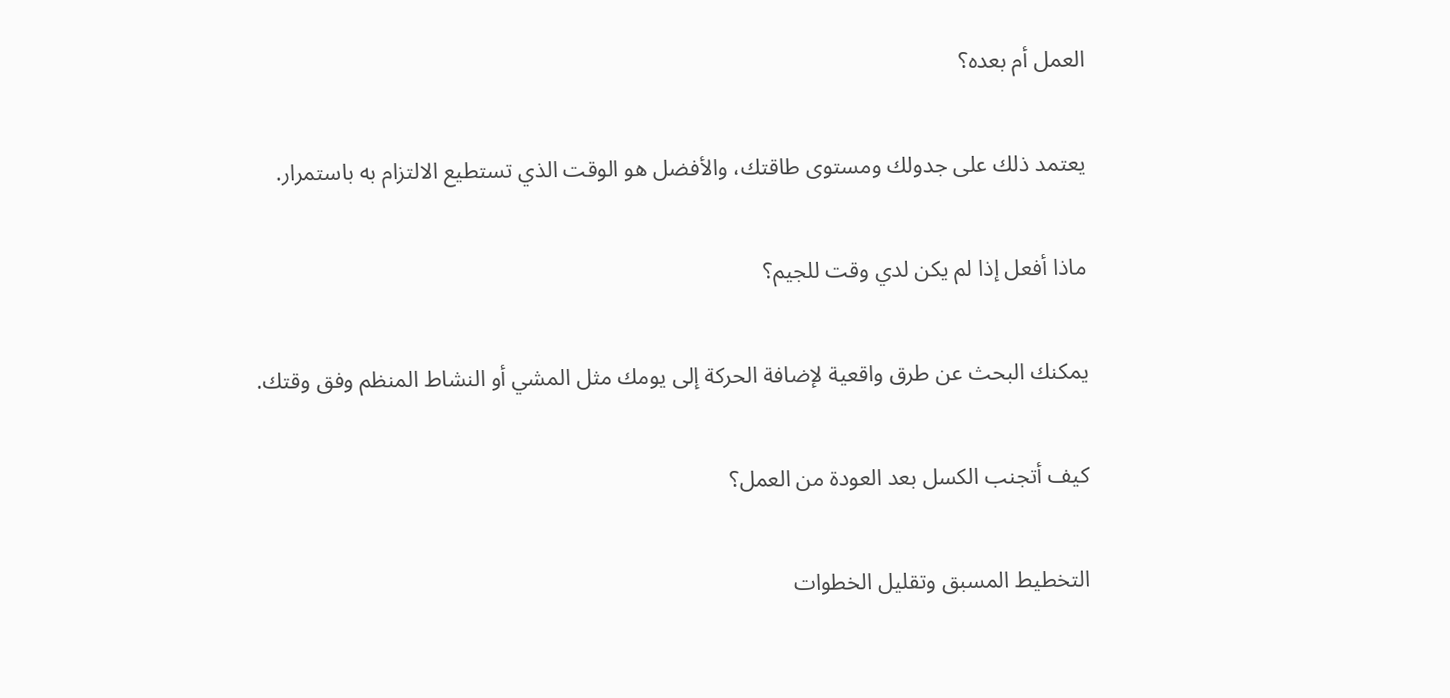العمل أم بعده؟

يعتمد ذلك على جدولك ومستوى طاقتك، والأفضل هو الوقت الذي تستطيع الالتزام به باستمرار.

ماذا أفعل إذا لم يكن لدي وقت للجيم؟

يمكنك البحث عن طرق واقعية لإضافة الحركة إلى يومك مثل المشي أو النشاط المنظم وفق وقتك.

كيف أتجنب الكسل بعد العودة من العمل؟

التخطيط المسبق وتقليل الخطوات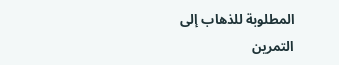المطلوبة للذهاب إلى التمرين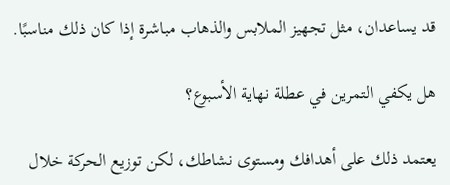قد يساعدان، مثل تجهيز الملابس والذهاب مباشرة إذا كان ذلك مناسبًا.

هل يكفي التمرين في عطلة نهاية الأسبوع؟

يعتمد ذلك على أهدافك ومستوى نشاطك، لكن توزيع الحركة خلال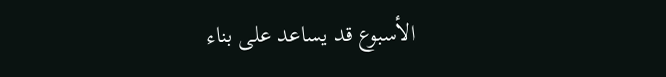الأسبوع قد يساعد على بناء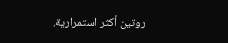روتين أكثر استمرارية.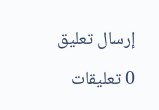إرسال تعليق

0 تعليقات